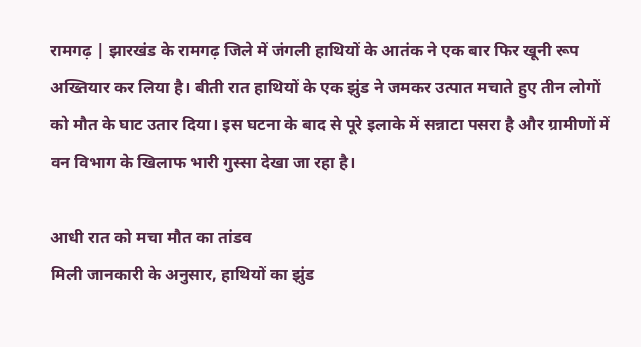रामगढ़ | झारखंड के रामगढ़ जिले में जंगली हाथियों के आतंक ने एक बार फिर खूनी रूप अख्तियार कर लिया है। बीती रात हाथियों के एक झुंड ने जमकर उत्पात मचाते हुए तीन लोगों को मौत के घाट उतार दिया। इस घटना के बाद से पूरे इलाके में सन्नाटा पसरा है और ग्रामीणों में वन विभाग के खिलाफ भारी गुस्सा देखा जा रहा है।

आधी रात को मचा मौत का तांडव
मिली जानकारी के अनुसार, हाथियों का झुंड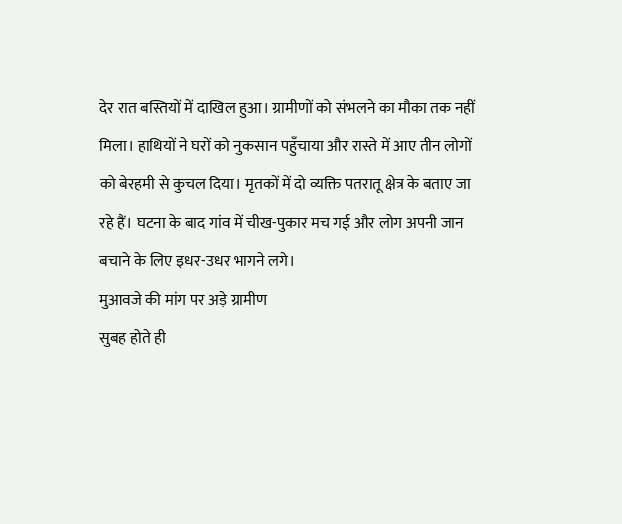देर रात बस्तियों में दाखिल हुआ। ग्रामीणों को संभलने का मौका तक नहीं मिला। हाथियों ने घरों को नुकसान पहुँचाया और रास्ते में आए तीन लोगों को बेरहमी से कुचल दिया। मृतकों में दो व्यक्ति पतरातू क्षेत्र के बताए जा रहे हैं। घटना के बाद गांव में चीख-पुकार मच गई और लोग अपनी जान बचाने के लिए इधर-उधर भागने लगे।
मुआवजे की मांग पर अड़े ग्रामीण
सुबह होते ही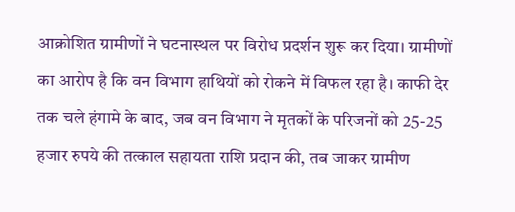आक्रोशित ग्रामीणों ने घटनास्थल पर विरोध प्रदर्शन शुरू कर दिया। ग्रामीणों का आरोप है कि वन विभाग हाथियों को रोकने में विफल रहा है। काफी देर तक चले हंगामे के बाद, जब वन विभाग ने मृतकों के परिजनों को 25-25 हजार रुपये की तत्काल सहायता राशि प्रदान की, तब जाकर ग्रामीण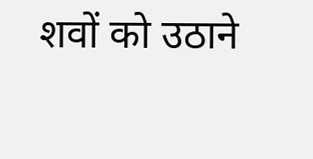शवों को उठाने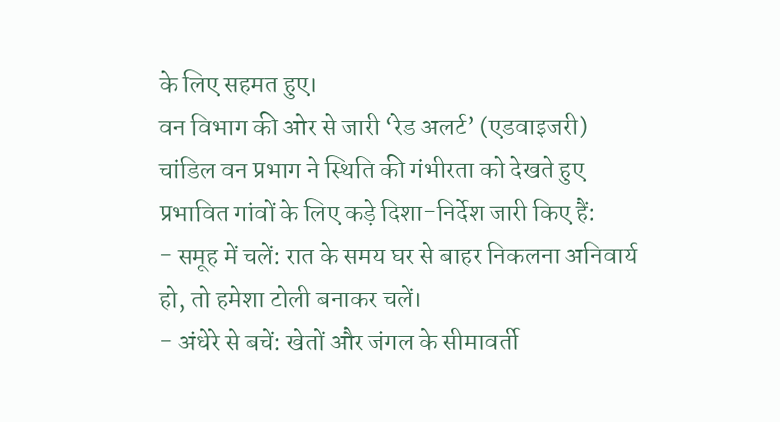के लिए सहमत हुए।
वन विभाग की ओर से जारी ‘रेड अलर्ट’ (एडवाइजरी)
चांडिल वन प्रभाग ने स्थिति की गंभीरता को देखते हुए प्रभावित गांवों के लिए कड़े दिशा-निर्देश जारी किए हैं:
- समूह में चलें: रात के समय घर से बाहर निकलना अनिवार्य हो, तो हमेशा टोली बनाकर चलें।
- अंधेरे से बचें: खेतों और जंगल के सीमावर्ती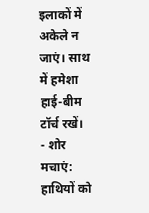इलाकों में अकेले न जाएं। साथ में हमेशा हाई-बीम टॉर्च रखें।
- शोर मचाएं: हाथियों को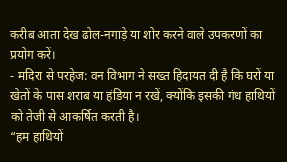करीब आता देख ढोल-नगाड़े या शोर करने वाले उपकरणों का प्रयोग करें।
- मदिरा से परहेज: वन विभाग ने सख्त हिदायत दी है कि घरों या खेतों के पास शराब या हंडिया न रखें, क्योंकि इसकी गंध हाथियों को तेजी से आकर्षित करती है।
“हम हाथियों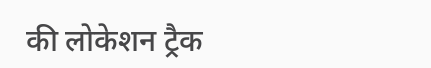की लोकेशन ट्रैक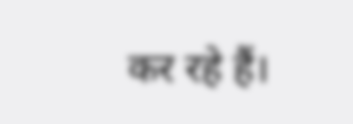कर रहे हैं।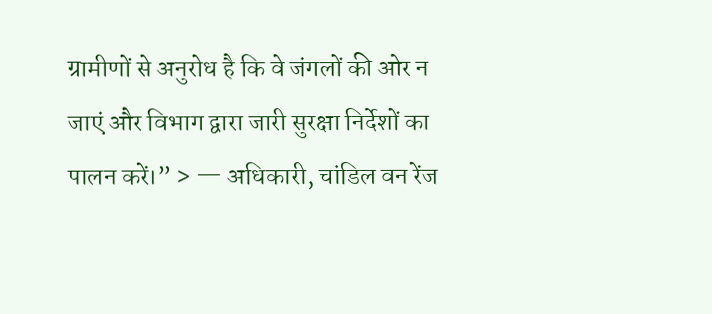ग्रामीणों से अनुरोध है कि वे जंगलों की ओर न जाएं और विभाग द्वारा जारी सुरक्षा निर्देशों का पालन करें।” > — अधिकारी, चांडिल वन रेंज